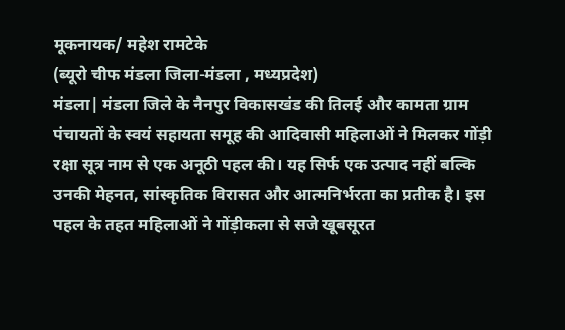मूकनायक/ महेश रामटेके
(ब्यूरो चीफ मंडला जिला-मंडला , मध्यप्रदेश)
मंडला| मंडला जिले के नैनपुर विकासखंड की तिलई और कामता ग्राम पंचायतों के स्वयं सहायता समूह की आदिवासी महिलाओं ने मिलकर गोंड़ी रक्षा सूत्र नाम से एक अनूठी पहल की। यह सिर्फ एक उत्पाद नहीं बल्कि उनकी मेहनत, सांस्कृतिक विरासत और आत्मनिर्भरता का प्रतीक है। इस पहल के तहत महिलाओं ने गोंड़ीकला से सजे खूबसूरत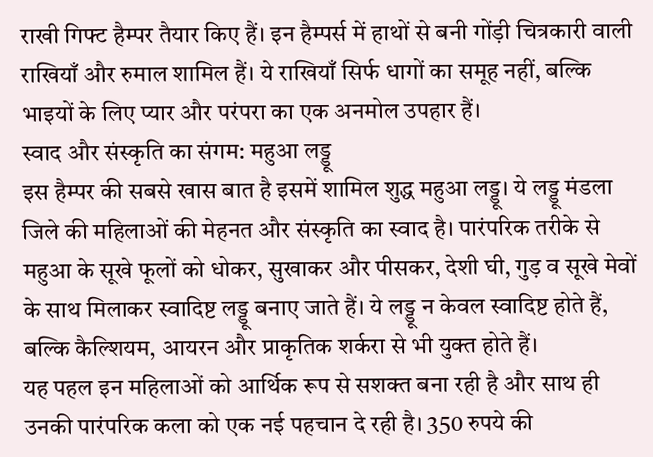राखी गिफ्ट हैम्पर तैयार किए हैं। इन हैम्पर्स में हाथों से बनी गोंड़ी चित्रकारी वाली राखियाँ और रुमाल शामिल हैं। ये राखियाँ सिर्फ धागों का समूह नहीं, बल्कि भाइयों के लिए प्यार और परंपरा का एक अनमोल उपहार हैं।
स्वाद और संस्कृति का संगम: महुआ लड्डू
इस हैम्पर की सबसे खास बात है इसमें शामिल शुद्ध महुआ लड्डू। ये लड्डू मंडला जिले की महिलाओं की मेहनत और संस्कृति का स्वाद है। पारंपरिक तरीके से महुआ के सूखे फूलों को धोकर, सुखाकर और पीसकर, देशी घी, गुड़ व सूखे मेवों के साथ मिलाकर स्वादिष्ट लड्डू बनाए जाते हैं। ये लड्डू न केवल स्वादिष्ट होते हैं, बल्कि कैल्शियम, आयरन और प्राकृतिक शर्करा से भी युक्त होते हैं।
यह पहल इन महिलाओं को आर्थिक रूप से सशक्त बना रही है और साथ ही उनकी पारंपरिक कला को एक नई पहचान दे रही है। 350 रुपये की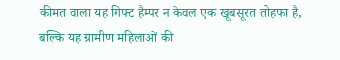कीमत वाला यह गिफ्ट हैम्पर न केवल एक खूबसूरत तोहफा है, बल्कि यह ग्रामीण महिलाओं की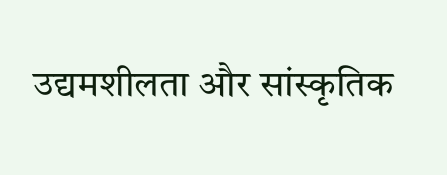उद्यमशीलता और सांस्कृतिक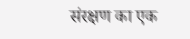संरक्षण का एक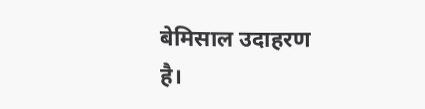बेमिसाल उदाहरण है।